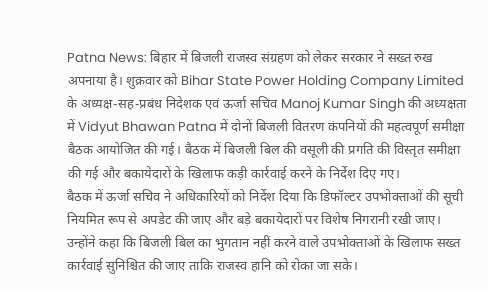Patna News: बिहार में बिजली राजस्व संग्रहण को लेकर सरकार ने सख्त रुख अपनाया है। शुक्रवार को Bihar State Power Holding Company Limited के अध्यक्ष-सह-प्रबंध निदेशक एवं ऊर्जा सचिव Manoj Kumar Singh की अध्यक्षता में Vidyut Bhawan Patna में दोनों बिजली वितरण कंपनियों की महत्वपूर्ण समीक्षा बैठक आयोजित की गई। बैठक में बिजली बिल की वसूली की प्रगति की विस्तृत समीक्षा की गई और बकायेदारों के खिलाफ कड़ी कार्रवाई करने के निर्देश दिए गए।
बैठक में ऊर्जा सचिव ने अधिकारियों को निर्देश दिया कि डिफॉल्टर उपभोक्ताओं की सूची नियमित रूप से अपडेट की जाए और बड़े बकायेदारों पर विशेष निगरानी रखी जाए। उन्होंने कहा कि बिजली बिल का भुगतान नहीं करने वाले उपभोक्ताओं के खिलाफ सख्त कार्रवाई सुनिश्चित की जाए ताकि राजस्व हानि को रोका जा सके।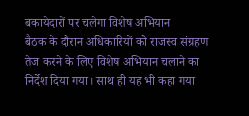बकायेदारों पर चलेगा विशेष अभियान
बैठक के दौरान अधिकारियों को राजस्व संग्रहण तेज करने के लिए विशेष अभियान चलाने का निर्देश दिया गया। साथ ही यह भी कहा गया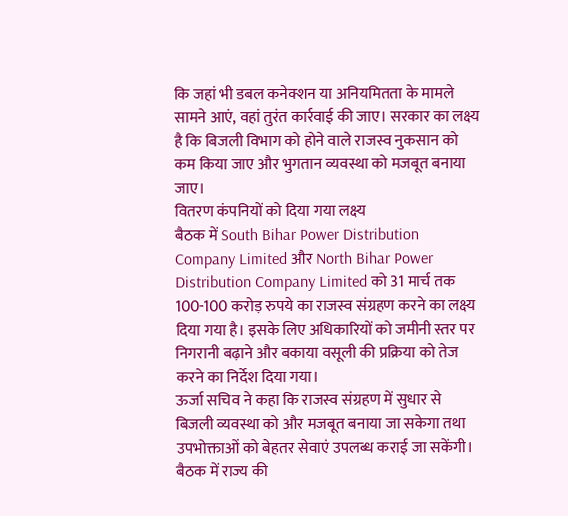कि जहां भी डबल कनेक्शन या अनियमितता के मामले सामने आएं, वहां तुरंत कार्रवाई की जाए। सरकार का लक्ष्य है कि बिजली विभाग को होने वाले राजस्व नुकसान को कम किया जाए और भुगतान व्यवस्था को मजबूत बनाया जाए।
वितरण कंपनियों को दिया गया लक्ष्य
बैठक में South Bihar Power Distribution Company Limited और North Bihar Power Distribution Company Limited को 31 मार्च तक 100-100 करोड़ रुपये का राजस्व संग्रहण करने का लक्ष्य दिया गया है। इसके लिए अधिकारियों को जमीनी स्तर पर निगरानी बढ़ाने और बकाया वसूली की प्रक्रिया को तेज करने का निर्देश दिया गया।
ऊर्जा सचिव ने कहा कि राजस्व संग्रहण में सुधार से बिजली व्यवस्था को और मजबूत बनाया जा सकेगा तथा उपभोक्ताओं को बेहतर सेवाएं उपलब्ध कराई जा सकेंगी। बैठक में राज्य की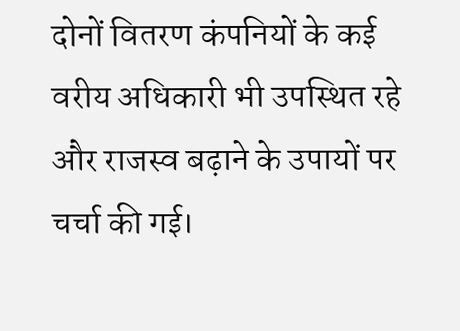दोनों वितरण कंपनियों के कई वरीय अधिकारी भी उपस्थित रहे और राजस्व बढ़ाने के उपायों पर चर्चा की गई।